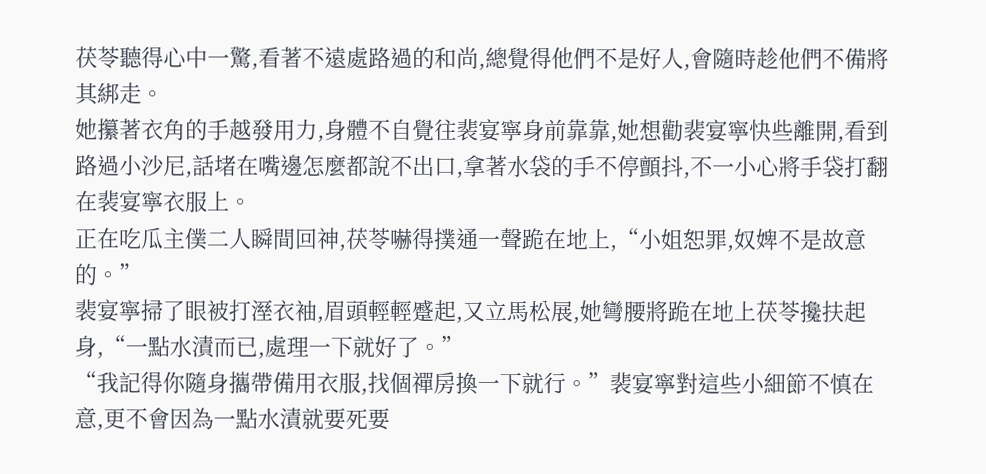茯苓聽得心中一驚,看著不遠處路過的和尚,總覺得他們不是好人,會隨時趁他們不備將其綁走。
她攥著衣角的手越發用力,身體不自覺往裴宴寧身前靠靠,她想勸裴宴寧快些離開,看到路過小沙尼,話堵在嘴邊怎麼都說不出口,拿著水袋的手不停顫抖,不一小心將手袋打翻在裴宴寧衣服上。
正在吃瓜主僕二人瞬間回神,茯苓嚇得撲通一聲跪在地上,“小姐恕罪,奴婢不是故意的。”
裴宴寧掃了眼被打溼衣袖,眉頭輕輕蹙起,又立馬松展,她彎腰將跪在地上茯苓攙扶起身,“一點水漬而已,處理一下就好了。”
“我記得你隨身攜帶備用衣服,找個禪房換一下就行。”裴宴寧對這些小細節不慎在意,更不會因為一點水漬就要死要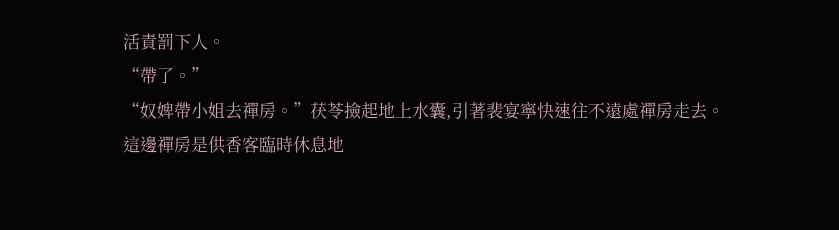活責罰下人。
“帶了。”
“奴婢帶小姐去禪房。”茯苓撿起地上水囊,引著裴宴寧快速往不遠處禪房走去。
這邊禪房是供香客臨時休息地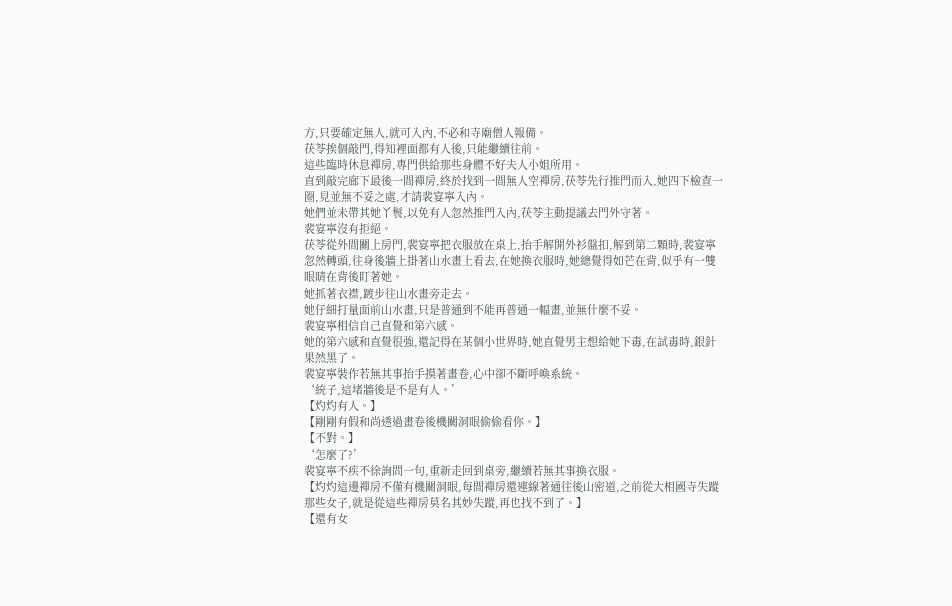方,只要確定無人,就可入內,不必和寺廟僧人報備。
茯苓挨個敲門,得知裡面都有人後,只能繼續往前。
這些臨時休息禪房,專門供給那些身體不好夫人小姐所用。
直到敲完廊下最後一間禪房,終於找到一間無人空禪房,茯苓先行推門而入,她四下檢查一圈,見並無不妥之處,才請裴宴寧入內。
她們並未帶其她丫鬟,以免有人忽然推門入內,茯苓主動提議去門外守著。
裴宴寧沒有拒絕。
茯苓從外間關上房門,裴宴寧把衣服放在桌上,抬手解開外衫盤扣,解到第二顆時,裴宴寧忽然轉頭,往身後牆上掛著山水畫上看去,在她換衣服時,她總覺得如芒在背,似乎有一雙眼睛在背後盯著她。
她抓著衣襟,踱步往山水畫旁走去。
她仔細打量面前山水畫,只是普通到不能再普通一幅畫,並無什麼不妥。
裴宴寧相信自己直覺和第六感。
她的第六感和直覺很強,還記得在某個小世界時,她直覺男主想給她下毒,在試毒時,銀針果然黑了。
裴宴寧裝作若無其事抬手摸著畫卷,心中卻不斷呼喚系統。
‘統子,這堵牆後是不是有人。’
【灼灼有人。】
【剛剛有假和尚透過畫卷後機關洞眼偷偷看你。】
【不對。】
‘怎麼了?’
裴宴寧不疾不徐詢問一句,重新走回到桌旁,繼續若無其事換衣服。
【灼灼這邊禪房不僅有機關洞眼,每間禪房還連線著通往後山密道,之前從大相國寺失蹤那些女子,就是從這些禪房莫名其妙失蹤,再也找不到了。】
【還有女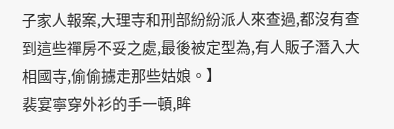子家人報案,大理寺和刑部紛紛派人來查過,都沒有查到這些禪房不妥之處,最後被定型為,有人販子潛入大相國寺,偷偷擄走那些姑娘。】
裴宴寧穿外衫的手一頓,眸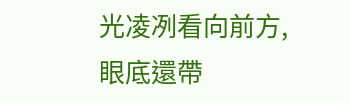光凌冽看向前方,眼底還帶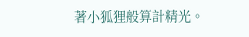著小狐狸般算計精光。